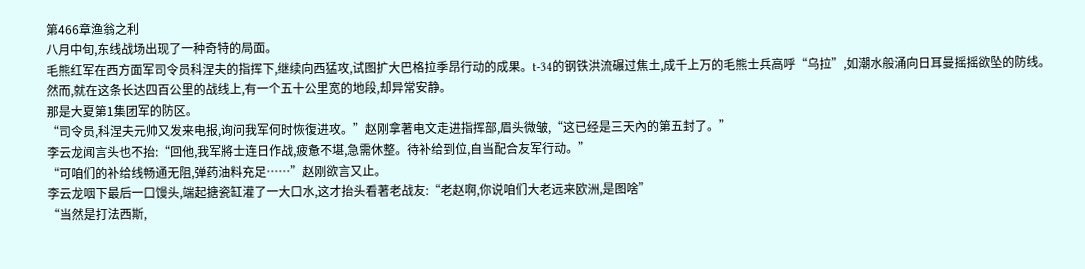第466章渔翁之利
八月中旬,东线战场出现了一种奇特的局面。
毛熊红军在西方面军司令员科涅夫的指挥下,继续向西猛攻,试图扩大巴格拉季昂行动的成果。t-34的钢铁洪流碾过焦土,成千上万的毛熊士兵高呼“乌拉”,如潮水般涌向日耳曼摇摇欲坠的防线。
然而,就在这条长达四百公里的战线上,有一个五十公里宽的地段,却异常安静。
那是大夏第1集团军的防区。
“司令员,科涅夫元帅又发来电报,询问我军何时恢復进攻。”赵刚拿著电文走进指挥部,眉头微皱,“这已经是三天內的第五封了。”
李云龙闻言头也不抬:“回他,我军將士连日作战,疲惫不堪,急需休整。待补给到位,自当配合友军行动。”
“可咱们的补给线畅通无阻,弹药油料充足……”赵刚欲言又止。
李云龙咽下最后一口馒头,端起搪瓷缸灌了一大口水,这才抬头看著老战友:“老赵啊,你说咱们大老远来欧洲,是图啥”
“当然是打法西斯,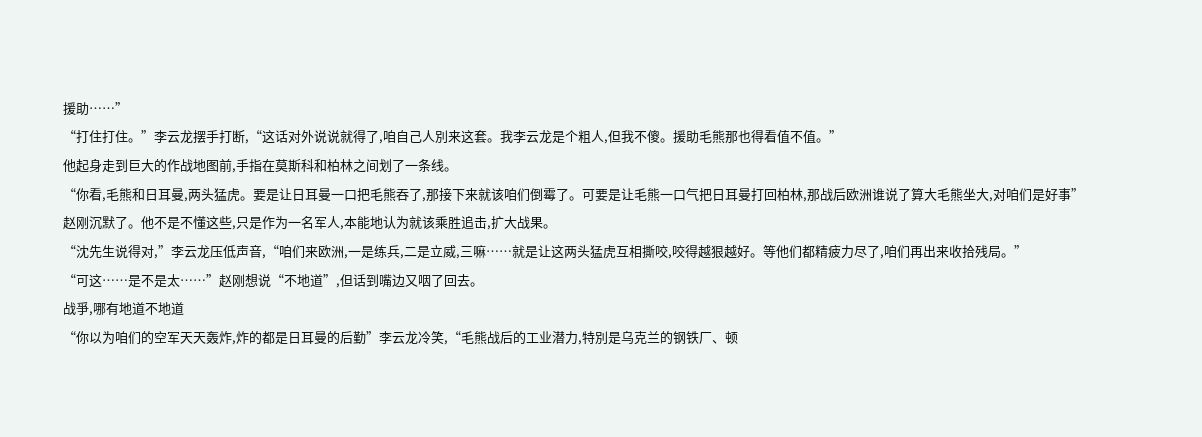援助……”
“打住打住。”李云龙摆手打断,“这话对外说说就得了,咱自己人別来这套。我李云龙是个粗人,但我不傻。援助毛熊那也得看值不值。”
他起身走到巨大的作战地图前,手指在莫斯科和柏林之间划了一条线。
“你看,毛熊和日耳曼,两头猛虎。要是让日耳曼一口把毛熊吞了,那接下来就该咱们倒霉了。可要是让毛熊一口气把日耳曼打回柏林,那战后欧洲谁说了算大毛熊坐大,对咱们是好事”
赵刚沉默了。他不是不懂这些,只是作为一名军人,本能地认为就该乘胜追击,扩大战果。
“沈先生说得对,”李云龙压低声音,“咱们来欧洲,一是练兵,二是立威,三嘛……就是让这两头猛虎互相撕咬,咬得越狠越好。等他们都精疲力尽了,咱们再出来收拾残局。”
“可这……是不是太……”赵刚想说“不地道”,但话到嘴边又咽了回去。
战爭,哪有地道不地道
“你以为咱们的空军天天轰炸,炸的都是日耳曼的后勤”李云龙冷笑,“毛熊战后的工业潜力,特別是乌克兰的钢铁厂、顿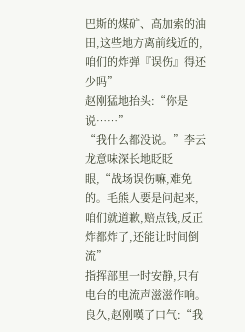巴斯的煤矿、高加索的油田,这些地方离前线近的,咱们的炸弹『误伤』得还少吗”
赵刚猛地抬头:“你是说……”
“我什么都没说。”李云龙意味深长地眨眨眼,“战场误伤嘛,难免的。毛熊人要是问起来,咱们就道歉,赔点钱,反正炸都炸了,还能让时间倒流”
指挥部里一时安静,只有电台的电流声滋滋作响。
良久,赵刚嘆了口气:“我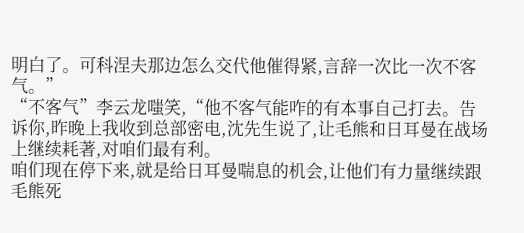明白了。可科涅夫那边怎么交代他催得紧,言辞一次比一次不客气。”
“不客气”李云龙嗤笑,“他不客气能咋的有本事自己打去。告诉你,昨晚上我收到总部密电,沈先生说了,让毛熊和日耳曼在战场上继续耗著,对咱们最有利。
咱们现在停下来,就是给日耳曼喘息的机会,让他们有力量继续跟毛熊死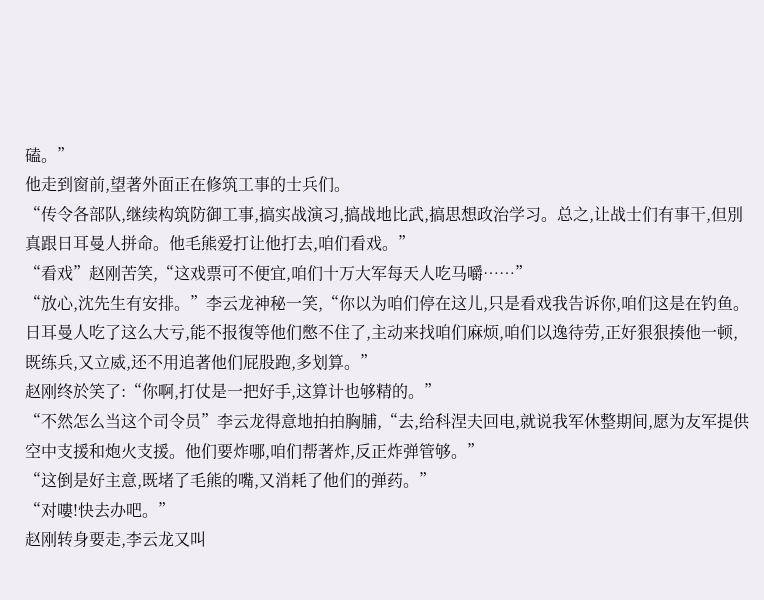磕。”
他走到窗前,望著外面正在修筑工事的士兵们。
“传令各部队,继续构筑防御工事,搞实战演习,搞战地比武,搞思想政治学习。总之,让战士们有事干,但別真跟日耳曼人拼命。他毛熊爱打让他打去,咱们看戏。”
“看戏”赵刚苦笑,“这戏票可不便宜,咱们十万大军每天人吃马嚼……”
“放心,沈先生有安排。”李云龙神秘一笑,“你以为咱们停在这儿,只是看戏我告诉你,咱们这是在钓鱼。
日耳曼人吃了这么大亏,能不报復等他们憋不住了,主动来找咱们麻烦,咱们以逸待劳,正好狠狠揍他一顿,既练兵,又立威,还不用追著他们屁股跑,多划算。”
赵刚终於笑了:“你啊,打仗是一把好手,这算计也够精的。”
“不然怎么当这个司令员”李云龙得意地拍拍胸脯,“去,给科涅夫回电,就说我军休整期间,愿为友军提供空中支援和炮火支援。他们要炸哪,咱们帮著炸,反正炸弹管够。”
“这倒是好主意,既堵了毛熊的嘴,又消耗了他们的弹药。”
“对嘍!快去办吧。”
赵刚转身要走,李云龙又叫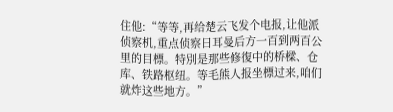住他:“等等,再给楚云飞发个电报,让他派侦察机,重点侦察日耳曼后方一百到两百公里的目標。特別是那些修復中的桥樑、仓库、铁路枢纽。等毛熊人报坐標过来,咱们就炸这些地方。”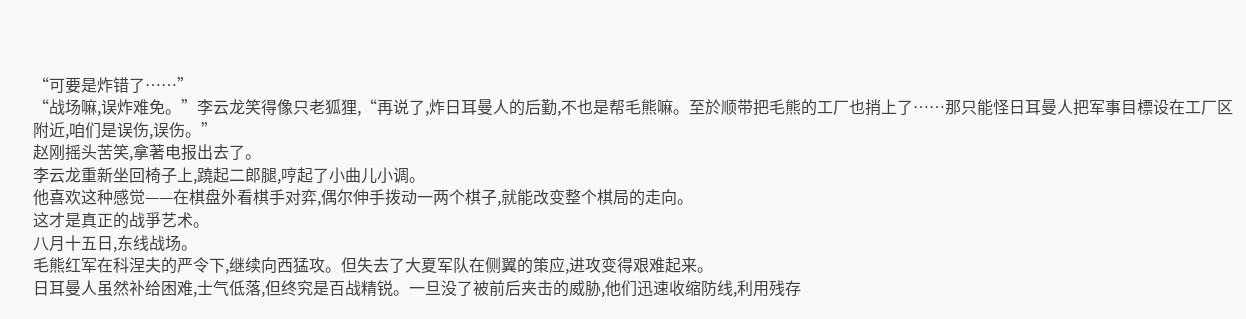“可要是炸错了……”
“战场嘛,误炸难免。”李云龙笑得像只老狐狸,“再说了,炸日耳曼人的后勤,不也是帮毛熊嘛。至於顺带把毛熊的工厂也捎上了……那只能怪日耳曼人把军事目標设在工厂区附近,咱们是误伤,误伤。”
赵刚摇头苦笑,拿著电报出去了。
李云龙重新坐回椅子上,蹺起二郎腿,哼起了小曲儿小调。
他喜欢这种感觉——在棋盘外看棋手对弈,偶尔伸手拨动一两个棋子,就能改变整个棋局的走向。
这才是真正的战爭艺术。
八月十五日,东线战场。
毛熊红军在科涅夫的严令下,继续向西猛攻。但失去了大夏军队在侧翼的策应,进攻变得艰难起来。
日耳曼人虽然补给困难,士气低落,但终究是百战精锐。一旦没了被前后夹击的威胁,他们迅速收缩防线,利用残存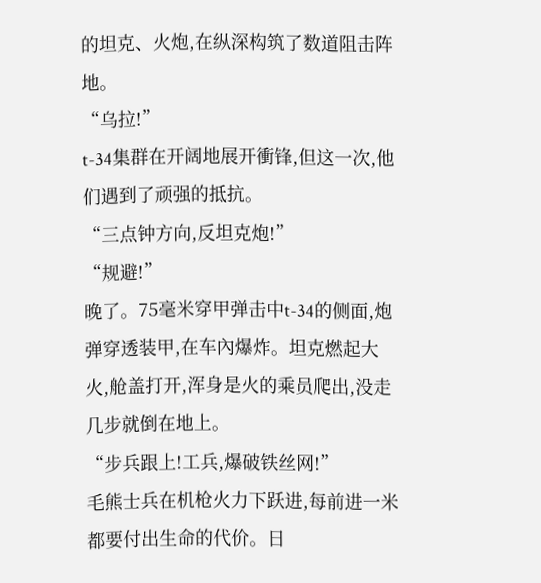的坦克、火炮,在纵深构筑了数道阻击阵地。
“乌拉!”
t-34集群在开阔地展开衝锋,但这一次,他们遇到了顽强的抵抗。
“三点钟方向,反坦克炮!”
“规避!”
晚了。75毫米穿甲弹击中t-34的侧面,炮弹穿透装甲,在车內爆炸。坦克燃起大火,舱盖打开,浑身是火的乘员爬出,没走几步就倒在地上。
“步兵跟上!工兵,爆破铁丝网!”
毛熊士兵在机枪火力下跃进,每前进一米都要付出生命的代价。日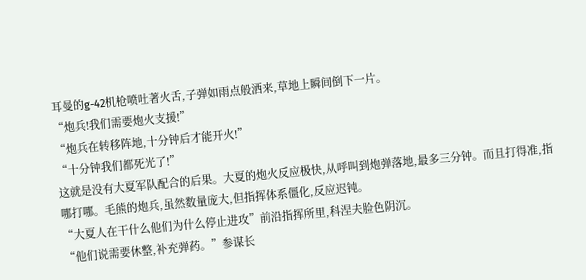耳曼的g-42机枪喷吐著火舌,子弹如雨点般洒来,草地上瞬间倒下一片。
“炮兵!我们需要炮火支援!”
“炮兵在转移阵地,十分钟后才能开火!”
“十分钟我们都死光了!”
这就是没有大夏军队配合的后果。大夏的炮火反应极快,从呼叫到炮弹落地,最多三分钟。而且打得准,指哪打哪。毛熊的炮兵,虽然数量庞大,但指挥体系僵化,反应迟钝。
“大夏人在干什么他们为什么停止进攻”前沿指挥所里,科涅夫脸色阴沉。
“他们说需要休整,补充弹药。”参谋长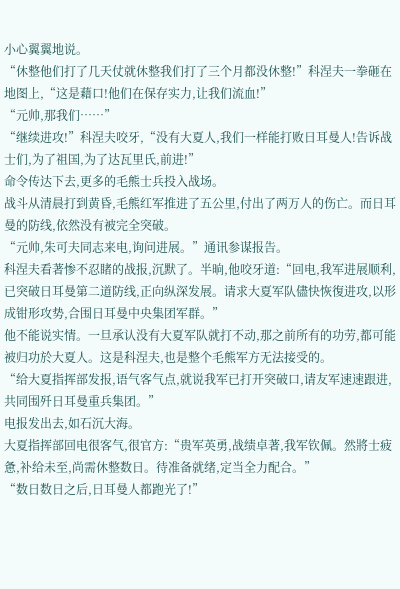小心翼翼地说。
“休整他们打了几天仗就休整我们打了三个月都没休整!”科涅夫一拳砸在地图上,“这是藉口!他们在保存实力,让我们流血!”
“元帅,那我们……”
“继续进攻!”科涅夫咬牙,“没有大夏人,我们一样能打败日耳曼人!告诉战士们,为了祖国,为了达瓦里氏,前进!”
命令传达下去,更多的毛熊士兵投入战场。
战斗从清晨打到黄昏,毛熊红军推进了五公里,付出了两万人的伤亡。而日耳曼的防线,依然没有被完全突破。
“元帅,朱可夫同志来电,询问进展。”通讯参谋报告。
科涅夫看著惨不忍睹的战报,沉默了。半晌,他咬牙道:“回电,我军进展顺利,已突破日耳曼第二道防线,正向纵深发展。请求大夏军队儘快恢復进攻,以形成钳形攻势,合围日耳曼中央集团军群。”
他不能说实情。一旦承认没有大夏军队就打不动,那之前所有的功劳,都可能被归功於大夏人。这是科涅夫,也是整个毛熊军方无法接受的。
“给大夏指挥部发报,语气客气点,就说我军已打开突破口,请友军速速跟进,共同围歼日耳曼重兵集团。”
电报发出去,如石沉大海。
大夏指挥部回电很客气,很官方:“贵军英勇,战绩卓著,我军钦佩。然將士疲惫,补给未至,尚需休整数日。待准备就绪,定当全力配合。”
“数日数日之后,日耳曼人都跑光了!”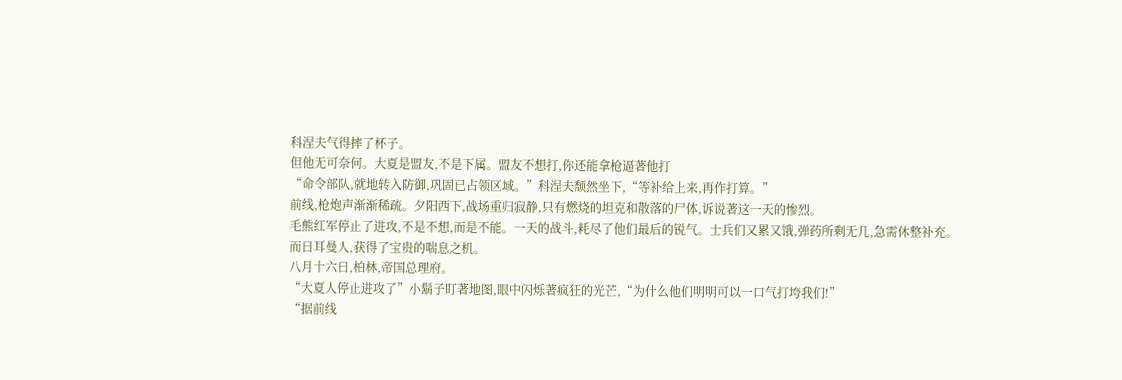科涅夫气得摔了杯子。
但他无可奈何。大夏是盟友,不是下属。盟友不想打,你还能拿枪逼著他打
“命令部队,就地转入防御,巩固已占领区域。”科涅夫颓然坐下,“等补给上来,再作打算。”
前线,枪炮声渐渐稀疏。夕阳西下,战场重归寂静,只有燃烧的坦克和散落的尸体,诉说著这一天的惨烈。
毛熊红军停止了进攻,不是不想,而是不能。一天的战斗,耗尽了他们最后的锐气。士兵们又累又饿,弹药所剩无几,急需休整补充。
而日耳曼人,获得了宝贵的喘息之机。
八月十六日,柏林,帝国总理府。
“大夏人停止进攻了”小鬍子盯著地图,眼中闪烁著疯狂的光芒,“为什么他们明明可以一口气打垮我们!”
“据前线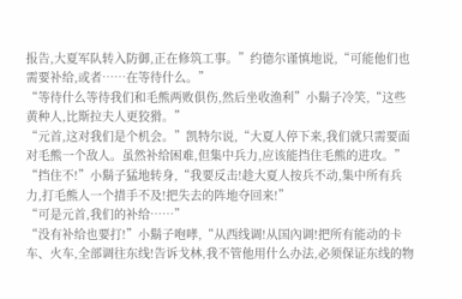报告,大夏军队转入防御,正在修筑工事。”约德尔谨慎地说,“可能他们也需要补给,或者……在等待什么。”
“等待什么等待我们和毛熊两败俱伤,然后坐收渔利”小鬍子冷笑,“这些黄种人,比斯拉夫人更狡猾。”
“元首,这对我们是个机会。”凯特尔说,“大夏人停下来,我们就只需要面对毛熊一个敌人。虽然补给困难,但集中兵力,应该能挡住毛熊的进攻。”
“挡住不!”小鬍子猛地转身,“我要反击!趁大夏人按兵不动,集中所有兵力,打毛熊人一个措手不及!把失去的阵地夺回来!”
“可是元首,我们的补给……”
“没有补给也要打!”小鬍子咆哮,“从西线调!从国內调!把所有能动的卡车、火车,全部调往东线!告诉戈林,我不管他用什么办法,必须保证东线的物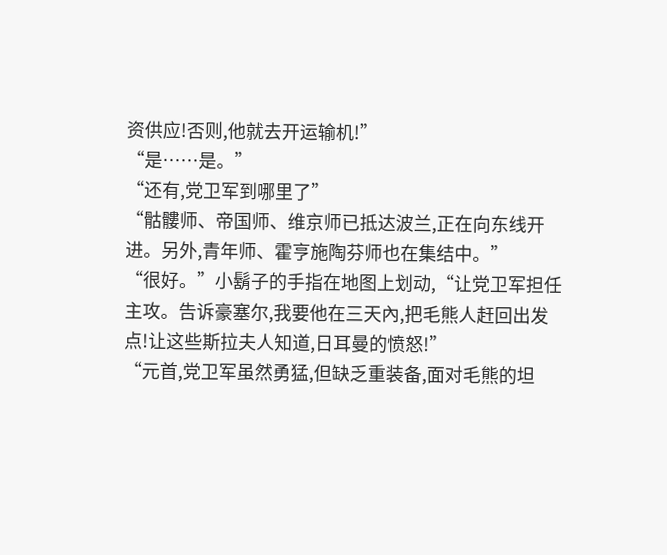资供应!否则,他就去开运输机!”
“是……是。”
“还有,党卫军到哪里了”
“骷髏师、帝国师、维京师已抵达波兰,正在向东线开进。另外,青年师、霍亨施陶芬师也在集结中。”
“很好。”小鬍子的手指在地图上划动,“让党卫军担任主攻。告诉豪塞尔,我要他在三天內,把毛熊人赶回出发点!让这些斯拉夫人知道,日耳曼的愤怒!”
“元首,党卫军虽然勇猛,但缺乏重装备,面对毛熊的坦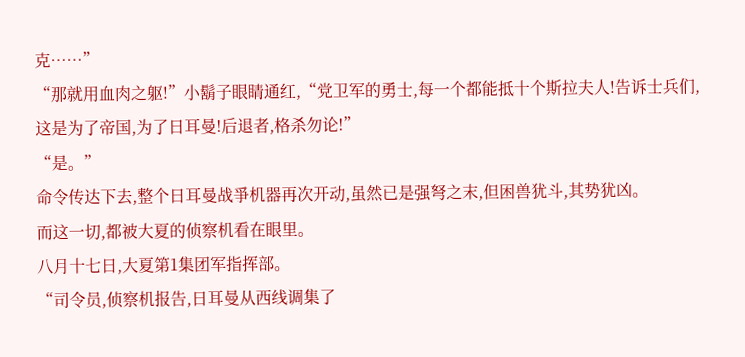克……”
“那就用血肉之躯!”小鬍子眼睛通红,“党卫军的勇士,每一个都能抵十个斯拉夫人!告诉士兵们,这是为了帝国,为了日耳曼!后退者,格杀勿论!”
“是。”
命令传达下去,整个日耳曼战爭机器再次开动,虽然已是强弩之末,但困兽犹斗,其势犹凶。
而这一切,都被大夏的侦察机看在眼里。
八月十七日,大夏第1集团军指挥部。
“司令员,侦察机报告,日耳曼从西线调集了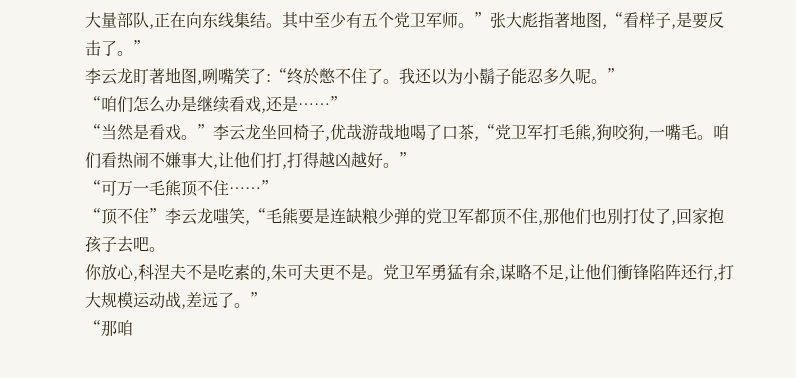大量部队,正在向东线集结。其中至少有五个党卫军师。”张大彪指著地图,“看样子,是要反击了。”
李云龙盯著地图,咧嘴笑了:“终於憋不住了。我还以为小鬍子能忍多久呢。”
“咱们怎么办是继续看戏,还是……”
“当然是看戏。”李云龙坐回椅子,优哉游哉地喝了口茶,“党卫军打毛熊,狗咬狗,一嘴毛。咱们看热闹不嫌事大,让他们打,打得越凶越好。”
“可万一毛熊顶不住……”
“顶不住”李云龙嗤笑,“毛熊要是连缺粮少弹的党卫军都顶不住,那他们也別打仗了,回家抱孩子去吧。
你放心,科涅夫不是吃素的,朱可夫更不是。党卫军勇猛有余,谋略不足,让他们衝锋陷阵还行,打大规模运动战,差远了。”
“那咱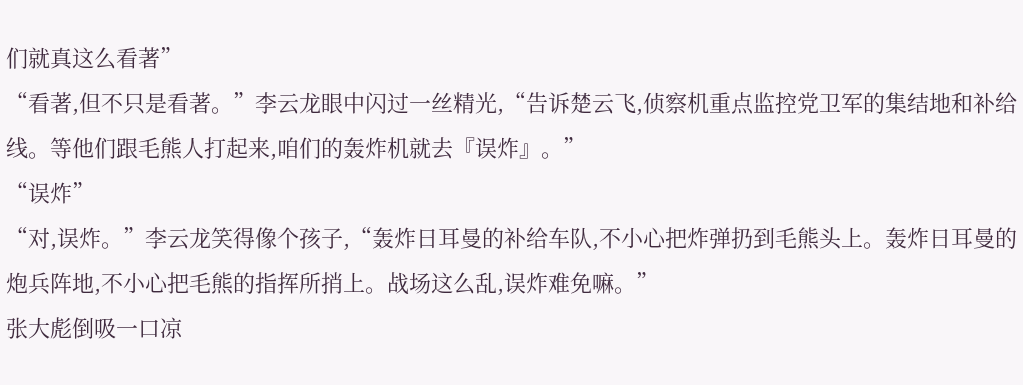们就真这么看著”
“看著,但不只是看著。”李云龙眼中闪过一丝精光,“告诉楚云飞,侦察机重点监控党卫军的集结地和补给线。等他们跟毛熊人打起来,咱们的轰炸机就去『误炸』。”
“误炸”
“对,误炸。”李云龙笑得像个孩子,“轰炸日耳曼的补给车队,不小心把炸弹扔到毛熊头上。轰炸日耳曼的炮兵阵地,不小心把毛熊的指挥所捎上。战场这么乱,误炸难免嘛。”
张大彪倒吸一口凉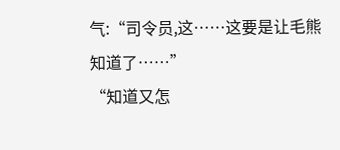气:“司令员,这……这要是让毛熊知道了……”
“知道又怎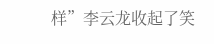样”李云龙收起了笑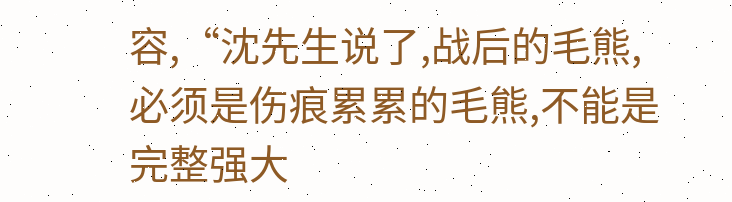容,“沈先生说了,战后的毛熊,必须是伤痕累累的毛熊,不能是完整强大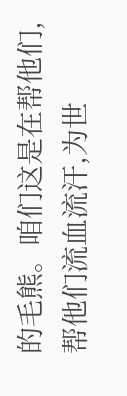的毛熊。咱们这是在帮他们,帮他们流血流汗,为世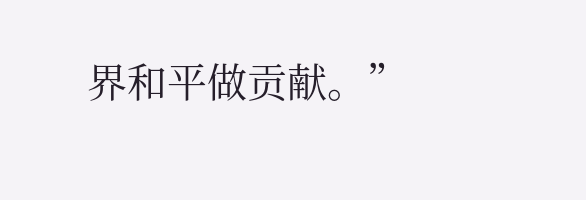界和平做贡献。”